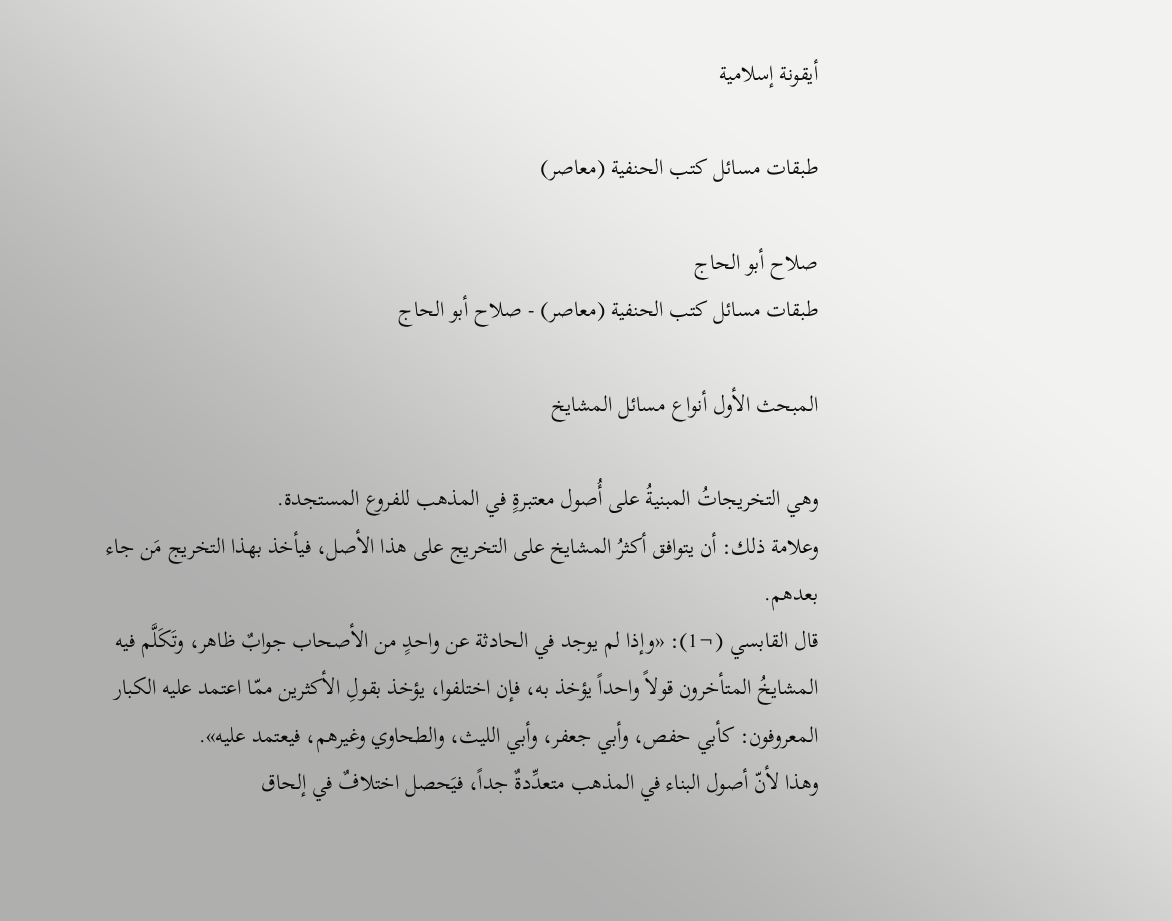أيقونة إسلامية

طبقات مسائل كتب الحنفية (معاصر)

صلاح أبو الحاج
طبقات مسائل كتب الحنفية (معاصر) - صلاح أبو الحاج

المبحث الأول أنواع مسائل المشايخ

وهي التخريجاتُ المبنيةُ على أُصول معتبرةٍ في المذهب للفروع المستجدة.
وعلامة ذلك: أن يتوافق أكثرُ المشايخ على التخريج على هذا الأصل، فيأخذ بهذا التخريج مَن جاء بعدهم.
قال القابسي (¬1): «وإذا لم يوجد في الحادثة عن واحدٍ من الأصحاب جوابٌ ظاهر، وتَكَلَّم فيه المشايخُ المتأخرون قولاً واحداً يؤخذ به، فإن اختلفوا، يؤخذ بقولِ الأكثرين ممّا اعتمد عليه الكبار المعروفون: كأبي حفص، وأبي جعفر، وأبي الليث، والطحاوي وغيرهم، فيعتمد عليه».
وهذا لأنّ أصول البناء في المذهب متعدِّدةٌ جداً، فيَحصل اختلافٌ في إلحاق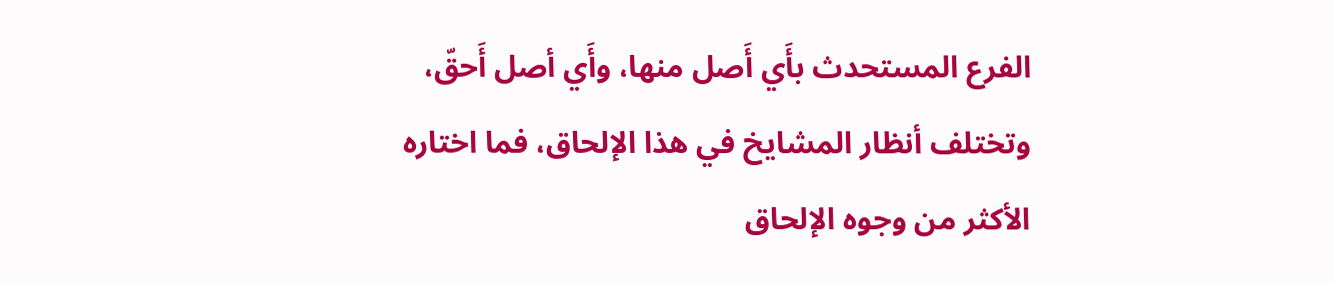الفرع المستحدث بأَي أَصل منها، وأَي أصل أَحقّ، وتختلف أنظار المشايخ في هذا الإلحاق، فما اختاره الأكثر من وجوه الإلحاق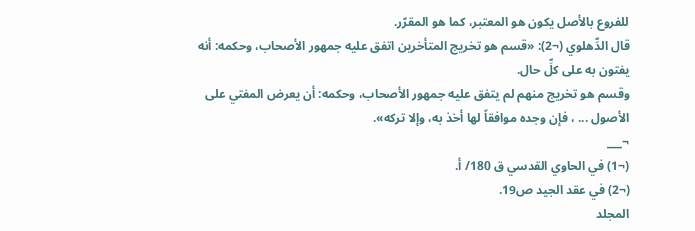للفروع بالأصل يكون هو المعتبر، كما هو المقرّر.
قال الدِّهلوي (¬2): «قسم هو تخريج المتأخرين اتفق عليه جمهور الأصحاب، وحكمه: أنه يفتون به على كلِّ حال.
وقسم هو تخريج منهم لم يتفق عليه جمهور الأصحاب، وحكمه: أن يعرض المفتي على الأصول ... ، فإن وجده موافقاً لها أخذ به، وإلا تركه».
¬___
(¬1) في الحاوي القدسي ق 180/ أ.
(¬2) في عقد الجيد ص19.
المجلد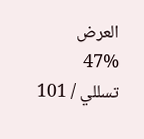العرض
47%
تسللي / 101